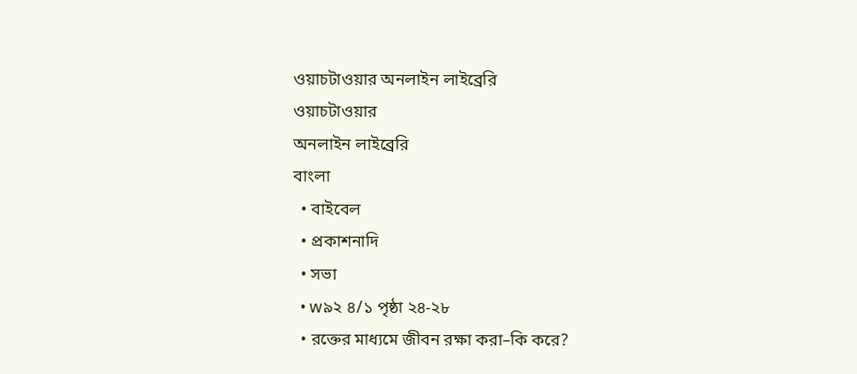ওয়াচটাওয়ার অনলাইন লাইব্রেরি
ওয়াচটাওয়ার
অনলাইন লাইব্রেরি
বাংলা
  • বাইবেল
  • প্রকাশনাদি
  • সভা
  • w৯২ ৪/১ পৃষ্ঠা ২৪-২৮
  • রক্তের মাধ্যমে জীবন রক্ষা করা–কি করে?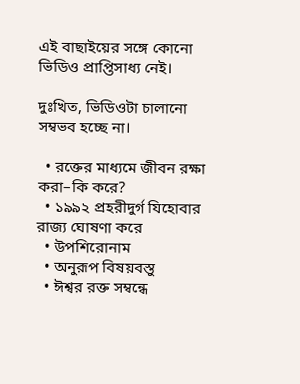এই বাছাইয়ের সঙ্গে কোনো ভিডিও প্রাপ্তিসাধ্য নেই।

দুঃখিত, ভিডিওটা চালানো সম্বভব হচ্ছে না।

  • রক্তের মাধ্যমে জীবন রক্ষা করা–কি করে?
  • ১৯৯২ প্রহরীদুর্গ যিহোবার রাজ্য ঘোষণা করে
  • উপশিরোনাম
  • অনুরূপ বিষয়বস্ত‌ু
  • ঈশ্বর রক্ত সম্বন্ধে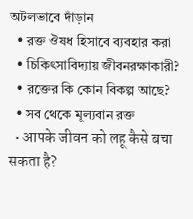অটলভাবে দাঁড়ান
  • রক্ত ঔষধ হিসাবে ব্যবহার করা
  • চিকিৎসাবিদ্যায় জীবনরক্ষাকারী?
  • রক্তের কি কোন বিকল্প আছে?
  • সব থেকে মূল্যবান রক্ত
  • आपके जीवन को लहू कैसे बचा सकता है?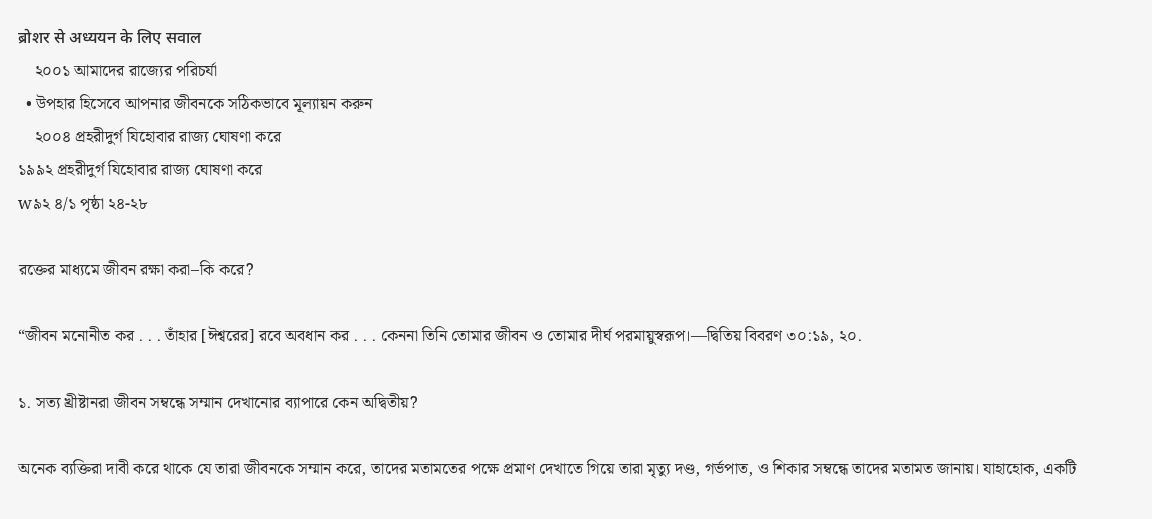ब्रोशर से अध्ययन के लिए सवाल
    ২০০১ আমাদের রাজ্যের পরিচর্যা
  • উপহার হিসেবে আপনার জীবনকে সঠিকভাবে মূল্যায়ন করুন
    ২০০৪ প্রহরীদুর্গ যিহোবার রাজ্য ঘোষণা করে
১৯৯২ প্রহরীদুর্গ যিহোবার রাজ্য ঘোষণা করে
w৯২ ৪/১ পৃষ্ঠা ২৪-২৮

রক্তের মাধ্যমে জীবন রক্ষা করা–কি করে?

“জীবন মনোনীত কর . . . তাঁহার [ঈশ্বরের] রবে অবধান কর . . . কেননা তিনি তোমার জীবন ও তোমার দীর্ঘ পরমায়ুস্বরূপ।—দ্বিতিয় বিবরণ ৩০:১৯, ২০.

১. সত্য খ্রীষ্টানরা জীবন সম্বন্ধে সম্মান দেখানোর ব্যাপারে কেন অদ্বিতীয়?

অনেক ব্যক্তিরা দাবী করে থাকে যে তারা জীবনকে সম্মান করে, তাদের মতামতের পক্ষে প্রমাণ দেখাতে গিয়ে তারা মৃত্যু দণ্ড, গর্ভপাত, ও শিকার সম্বন্ধে তাদের মতামত জানায়। যাহাহোক, একটি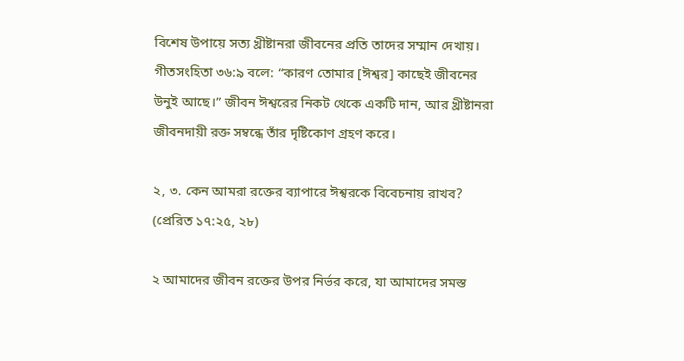বিশেষ উপায়ে সত্য খ্রীষ্টানরা জীবনের প্রতি তাদের সম্মান দেখায়। গীতসংহিতা ৩৬:৯ বলে: “কারণ তোমার [ঈশ্বর] কাছেই জীবনের উনুই আছে।” জীবন ঈশ্বরের নিকট থেকে একটি দান, আর খ্রীষ্টানরা জীবনদায়ী রক্ত সম্বন্ধে তাঁর দৃষ্টিকোণ গ্রহণ করে।

২, ৩. কেন আমরা রক্তের ব্যাপারে ঈশ্বরকে বিবেচনায় রাখব? (প্রেরিত ১৭:২৫, ২৮)

২ আমাদের জীবন রক্তের উপর নির্ভর করে, যা আমাদের সমস্ত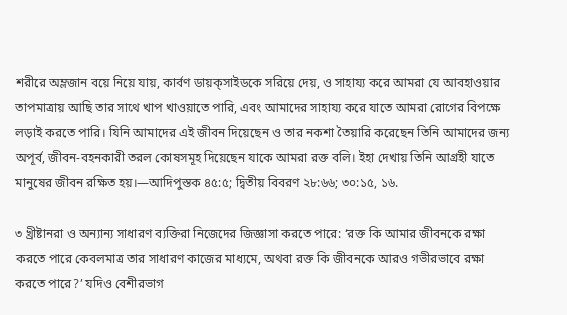শরীরে অম্লজান বয়ে নিয়ে যায়, কার্বণ ডায়ক্‌সাইডকে সরিয়ে দেয়, ও সাহায্য করে আমরা যে আবহাওয়ার তাপমাত্রায় আছি তার সাথে খাপ খাওয়াতে পারি, এবং আমাদের সাহায্য করে যাতে আমরা রোগের বিপক্ষে লড়াই করতে পারি। যিনি আমাদের এই জীবন দিয়েছেন ও তার নকশা তৈয়ারি করেছেন তিনি আমাদের জন্য অপূর্ব, জীবন-বহনকারী তরল কোষসমূহ দিয়েছেন যাকে আমরা রক্ত বলি। ইহা দেখায় তিনি আগ্রহী যাতে মানুষের জীবন রক্ষিত হয়।—আদিপুস্তক ৪৫:৫; দ্বিতীয় বিবরণ ২৮:৬৬; ৩০:১৫, ১৬.

৩ খ্রীষ্টানরা ও অন্যান্য সাধারণ ব্যক্তিরা নিজেদের জিজ্ঞাসা করতে পারে: ‘রক্ত কি আমার জীবনকে রক্ষা করতে পারে কেবলমাত্র তার সাধারণ কাজের মাধ্যমে, অথবা রক্ত কি জীবনকে আরও গভীরভাবে রক্ষা করতে পারে?’ যদিও বেশীরভাগ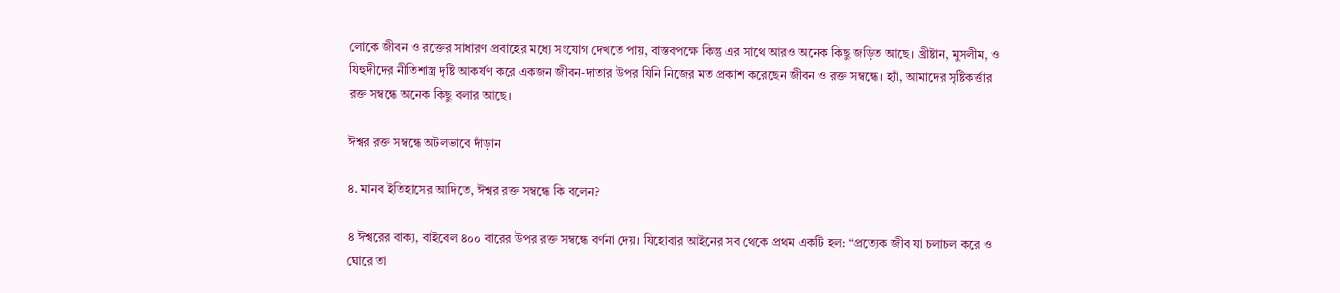লোকে জীবন ও রক্তের সাধারণ প্রবাহের মধ্যে সংযোগ দেখতে পায়, বাস্তবপক্ষে কিন্তু এর সাথে আরও অনেক কিছু জড়িত আছে। খ্রীষ্টান, মুসলীম, ও যিহুদীদের নীতিশাস্ত্র দৃষ্টি আকর্ষণ করে একজন জীবন-দাতার উপর যিনি নিজের মত প্রকাশ করেছেন জীবন ও রক্ত সম্বন্ধে। হ্যাঁ, আমাদের সৃষ্টিকর্ত্তার রক্ত সম্বন্ধে অনেক কিছু বলার আছে।

ঈশ্বর রক্ত সম্বন্ধে অটলভাবে দাঁড়ান

৪. মানব ইতিহাসের আদিতে, ঈশ্বর রক্ত সম্বন্ধে কি বলেন?

৪ ঈশ্বরের বাক্য, বাইবেল ৪০০ বারের উপর রক্ত সম্বন্ধে বর্ণনা দেয়। যিহোবার আইনের সব থেকে প্রথম একটি হল: “প্রত্যেক জীব যা চলাচল করে ও ঘোরে তা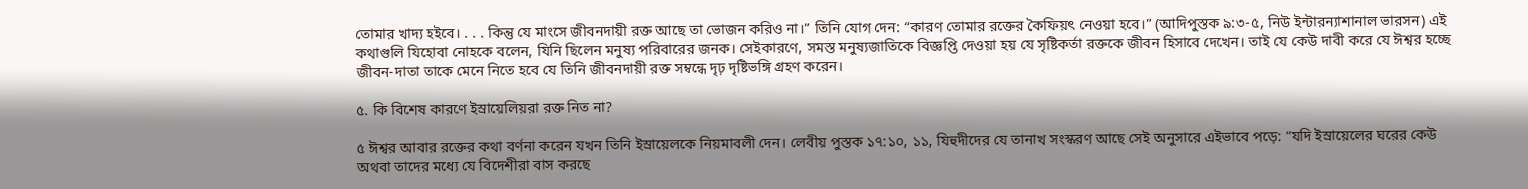তোমার খাদ্য হইবে। . . . কিন্তু যে মাংসে জীবনদায়ী রক্ত আছে তা ভোজন করিও না।” তিনি যোগ দেন: “কারণ তোমার রক্তের কৈফিয়ৎ নেওয়া হবে।” (আদিপুস্তক ৯:৩-৫, নিউ ইন্টারন্যাশানাল ভারসন) এই কথাগুলি যিহোবা নোহকে বলেন, যিনি ছিলেন মনুষ্য পরিবারের জনক। সেইকারণে, সমস্ত মনুষ্যজাতিকে বিজ্ঞপ্তি দেওয়া হয় যে সৃষ্টিকর্তা রক্তকে জীবন হিসাবে দেখেন। তাই যে কেউ দাবী করে যে ঈশ্বর হচ্ছে জীবন-দাতা তাকে মেনে নিতে হবে যে তিনি জীবনদায়ী রক্ত সম্বন্ধে দৃঢ় দৃষ্টিভঙ্গি গ্রহণ করেন।

৫. কি বিশেষ কারণে ইস্রায়েলিয়রা রক্ত নিত না?

৫ ঈশ্বর আবার রক্তের কথা বর্ণনা করেন যখন তিনি ইস্রায়েলকে নিয়মাবলী দেন। লেবীয় পুস্তক ১৭:১০, ১১, যিহুদীদের যে তানাখ সংস্করণ আছে সেই অনুসারে এইভাবে পড়ে: “যদি ইস্রায়েলের ঘরের কেউ অথবা তাদের মধ্যে যে বিদেশীরা বাস করছে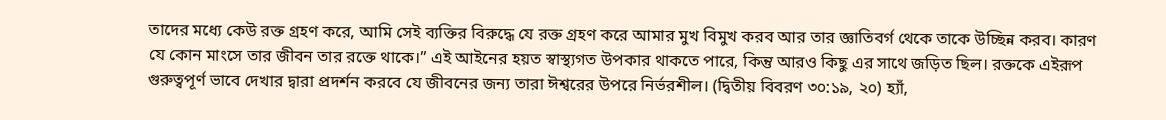তাদের মধ্যে কেউ রক্ত গ্রহণ করে, আমি সেই ব্যক্তির বিরুদ্ধে যে রক্ত গ্রহণ করে আমার মুখ বিমুখ করব আর তার জ্ঞাতিবর্গ থেকে তাকে উচ্ছিন্ন করব। কারণ যে কোন মাংসে তার জীবন তার রক্তে থাকে।” এই আইনের হয়ত স্বাস্থ্যগত উপকার থাকতে পারে, কিন্তু আরও কিছু এর সাথে জড়িত ছিল। রক্তকে এইরূপ গুরুত্বপূর্ণ ভাবে দেখার দ্বারা প্রদর্শন করবে যে জীবনের জন্য তারা ঈশ্বরের উপরে নির্ভরশীল। (দ্বিতীয় বিবরণ ৩০:১৯, ২০) হ্যাঁ,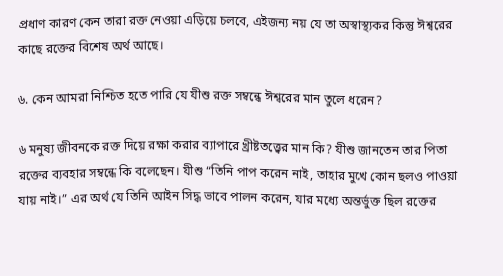প্রধাণ কারণ কেন তারা রক্ত নেওয়া এড়িয়ে চলবে, এইজন্য নয় যে তা অস্বাস্থ্যকর কিন্তু ঈশ্বরের কাছে রক্তের বিশেষ অর্থ আছে।

৬. কেন আমরা নিশ্চিত হতে পারি যে যীশু রক্ত সম্বন্ধে ঈশ্বরের মান তুলে ধরেন?

৬ মনুষ্য জীবনকে রক্ত দিয়ে রক্ষা করার ব্যাপারে খ্রীষ্টতত্ত্বের মান কি? যীশু জানতেন তার পিতা রক্তের ব্যবহার সম্বন্ধে কি বলেছেন। যীশু “তিনি পাপ করেন নাই, তাহার মুখে কোন ছলও পাওয়া যায় নাই।” এর অর্থ যে তিনি আইন সিদ্ধ ভাবে পালন করেন, যার মধ্যে অন্তর্ভুক্ত ছিল রক্তের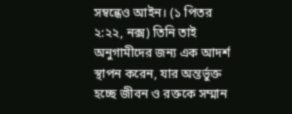সম্বন্ধেও আইন। (১ পিতর ২:২২, নক্স) তিনি তাই অনুগামীদের জন্য এক আদর্শ স্থাপন করেন, যার অন্তর্ভুক্ত হচ্ছে জীবন ও রক্তকে সম্মান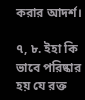করার আদর্শ।

৭, ৮. ইহা কি ভাবে পরিষ্কার হয় যে রক্ত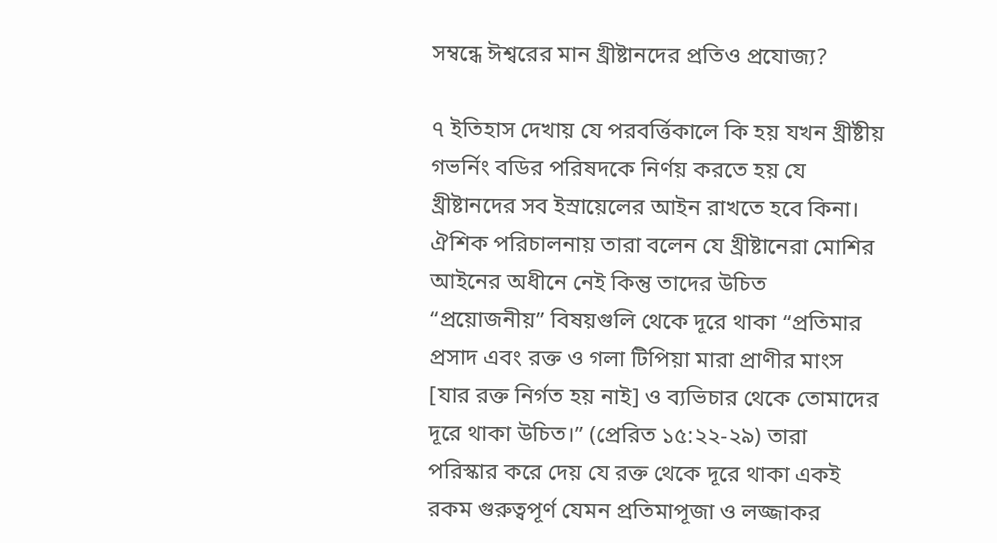সম্বন্ধে ঈশ্বরের মান খ্রীষ্টানদের প্রতিও প্রযোজ্য?

৭ ইতিহাস দেখায় যে পরবর্ত্তিকালে কি হয় যখন খ্রীষ্টীয় গভর্নিং বডির পরিষদকে নির্ণয় করতে হয় যে খ্রীষ্টানদের সব ইস্রায়েলের আইন রাখতে হবে কিনা। ঐশিক পরিচালনায় তারা বলেন যে খ্রীষ্টানেরা মোশির আইনের অধীনে নেই কিন্তু তাদের উচিত “প্রয়োজনীয়” বিষয়গুলি থেকে দূরে থাকা “প্রতিমার প্রসাদ এবং রক্ত ও গলা টিপিয়া মারা প্রাণীর মাংস [যার রক্ত নির্গত হয় নাই] ও ব্যভিচার থেকে তোমাদের দূরে থাকা উচিত।” (প্রেরিত ১৫:২২-২৯) তারা পরিস্কার করে দেয় যে রক্ত থেকে দূরে থাকা একই রকম গুরুত্বপূর্ণ যেমন প্রতিমাপূজা ও লজ্জাকর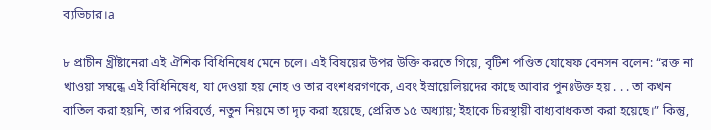ব্যভিচার।a

৮ প্রাচীন খ্রীষ্টানেরা এই ঐশিক বিধিনিষেধ মেনে চলে। এই বিষয়ের উপর উক্তি করতে গিয়ে, বৃটিশ পণ্ডিত যোষেফ বেনসন বলেন: “রক্ত না খাওয়া সম্বন্ধে এই বিধিনিষেধ, যা দেওয়া হয় নোহ ও তার বংশধরগণকে, এবং ইস্রায়েলিয়দের কাছে আবার পুনঃউক্ত হয় . . . তা কখন বাতিল করা হয়নি, তার পরিবর্ত্তে, নতুন নিয়মে তা দৃঢ় করা হয়েছে, প্রেরিত ১৫ অধ্যায়; ইহাকে চিরস্থায়ী বাধ্যবাধকতা করা হয়েছে।” কিন্তু,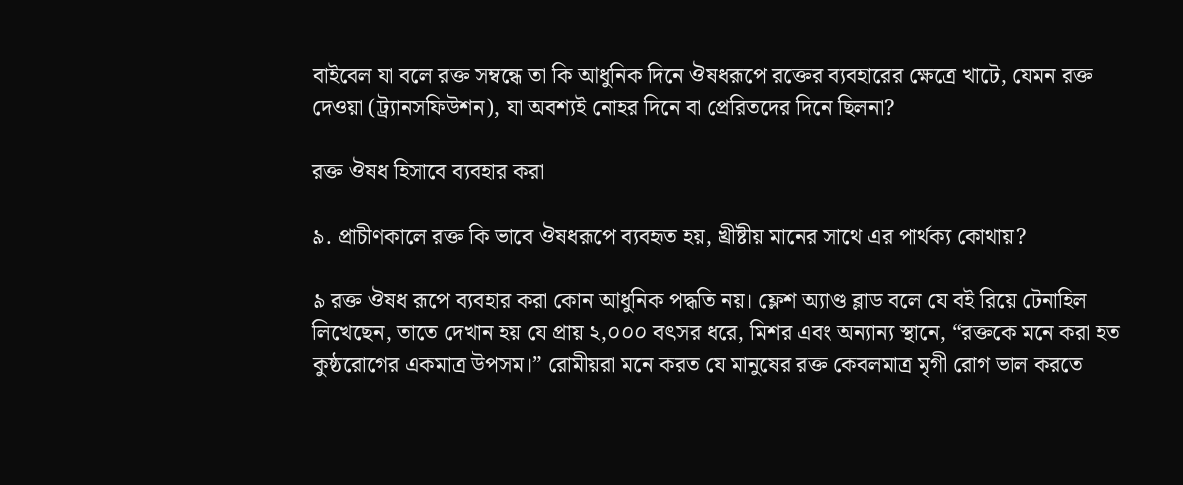বাইবেল যা বলে রক্ত সম্বন্ধে তা কি আধুনিক দিনে ঔষধরূপে রক্তের ব্যবহারের ক্ষেত্রে খাটে, যেমন রক্ত দেওয়া (ট্র্যানসফিউশন), যা অবশ্যই নোহর দিনে বা প্রেরিতদের দিনে ছিলনা?

রক্ত ঔষধ হিসাবে ব্যবহার করা

৯. প্রাচীণকালে রক্ত কি ভাবে ঔষধরূপে ব্যবহৃত হয়, খ্রীষ্টীয় মানের সাথে এর পার্থক্য কোথায়?

৯ রক্ত ঔষধ রূপে ব্যবহার করা কোন আধুনিক পদ্ধতি নয়। ফ্লেশ অ্যাণ্ড ব্লাড বলে যে বই রিয়ে টেনাহিল লিখেছেন, তাতে দেখান হয় যে প্রায় ২,০০০ বৎসর ধরে, মিশর এবং অন্যান্য স্থানে, “রক্তকে মনে করা হত কুষ্ঠরোগের একমাত্র উপসম।” রোমীয়রা মনে করত যে মানুষের রক্ত কেবলমাত্র মৃগী রোগ ভাল করতে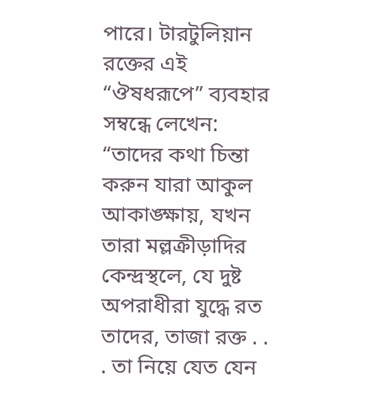পারে। টারটুলিয়ান রক্তের এই “ঔষধরূপে” ব্যবহার সম্বন্ধে লেখেন: “তাদের কথা চিন্তা করুন যারা আকুল আকাঙ্ক্ষায়, যখন তারা মল্লক্রীড়াদির কেন্দ্রস্থলে, যে দুষ্ট অপরাধীরা যুদ্ধে রত তাদের, তাজা রক্ত . . . তা নিয়ে যেত যেন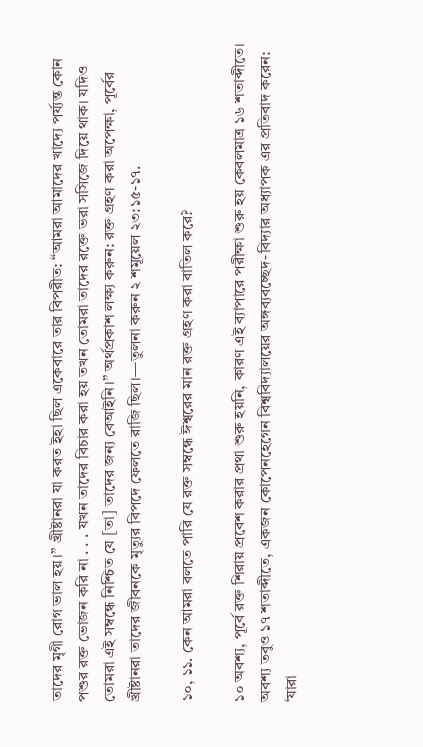তাদের মৃগী রোগ ভাল হয়।” খ্রীষ্টানরা যা করত ইহা ছিল একেবারে তার বিপরীত: “আমরা আমাদের খাদ্যে পর্য্যন্ত কোন পশুর রক্ত ভোজন করি না . . . যখন তাদের বিচার করা হয় তখন তোমরা তাদের রক্তে ভরা সসিজে দিয়ে থাক। যদিও তোমরা এই সম্বন্ধে নিশ্চিত যে [তা] তাদের জন্য বেআইনি।” অর্থপ্রকাশ লক্ষ্য করুন: রক্ত গ্রহণ করা অপেক্ষা, পূর্বের খ্রীষ্টানরা তাদের জীবনকে মৃত্যুর বিপদে ফেলতে রাজি ছিল।—তুলনা করুন ২ শমূয়েল ২৩:১৫-১৭.

১০, ১১. কেন আমরা বলতে পারি যে রক্ত সম্বন্ধে ঈশ্বরের মান রক্ত গ্রহণ করা বাতিল করে?

১০ অবশ্য, পূর্বে রক্ত শিরায় প্রবেশ করার প্রথা শুরু হয়নি, কারণ এই ব্যাপারে পরীক্ষা শুরু হয় কেবলমাত্র ১৬ শতাব্দীতে। অবশ্য তবুও ১৭ শতাব্দীতে, একজন কোপেনহেগেন বিশ্ববিদ্যালয়ের অঙ্গব্যবচ্ছেদ-বিদ্যার অধ্যাপক এর প্রতিবাদ করেন: ‘যারা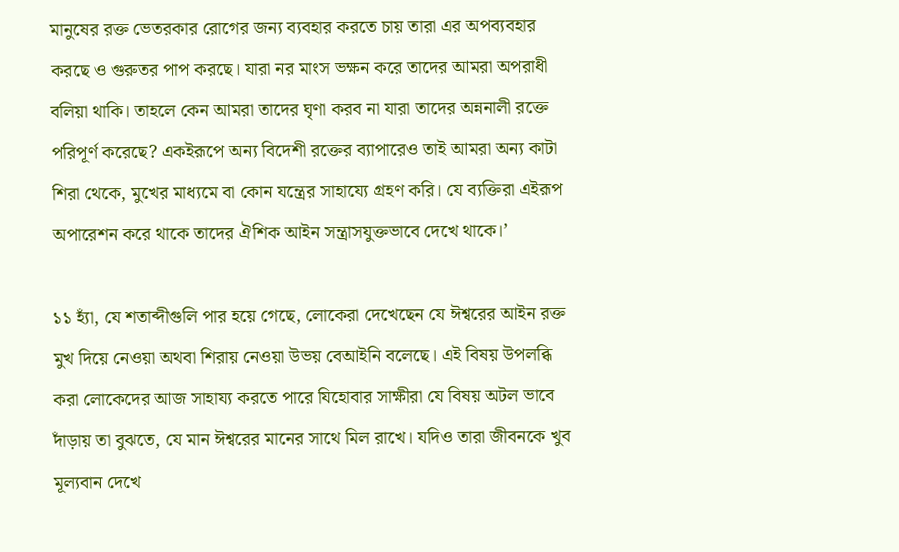মানুষের রক্ত ভেতরকার রোগের জন্য ব্যবহার করতে চায় তারা এর অপব্যবহার করছে ও গুরুতর পাপ করছে। যারা নর মাংস ভক্ষন করে তাদের আমরা অপরাধী বলিয়া থাকি। তাহলে কেন আমরা তাদের ঘৃণা করব না যারা তাদের অন্ননালী রক্তে পরিপূর্ণ করেছে? একইরূপে অন্য বিদেশী রক্তের ব্যাপারেও তাই আমরা অন্য কাটা শিরা থেকে, মুখের মাধ্যমে বা কোন যন্ত্রের সাহায্যে গ্রহণ করি। যে ব্যক্তিরা এইরূপ অপারেশন করে থাকে তাদের ঐশিক আইন সন্ত্রাসযুক্তভাবে দেখে থাকে।’

১১ হ্যাঁ, যে শতাব্দীগুলি পার হয়ে গেছে, লোকেরা দেখেছেন যে ঈশ্বরের আইন রক্ত মুখ দিয়ে নেওয়া অথবা শিরায় নেওয়া উভয় বেআইনি বলেছে। এই বিষয় উপলব্ধি করা লোকেদের আজ সাহায্য করতে পারে যিহোবার সাক্ষীরা যে বিষয় অটল ভাবে দাঁড়ায় তা বুঝতে, যে মান ঈশ্বরের মানের সাথে মিল রাখে। যদিও তারা জীবনকে খুব মূল্যবান দেখে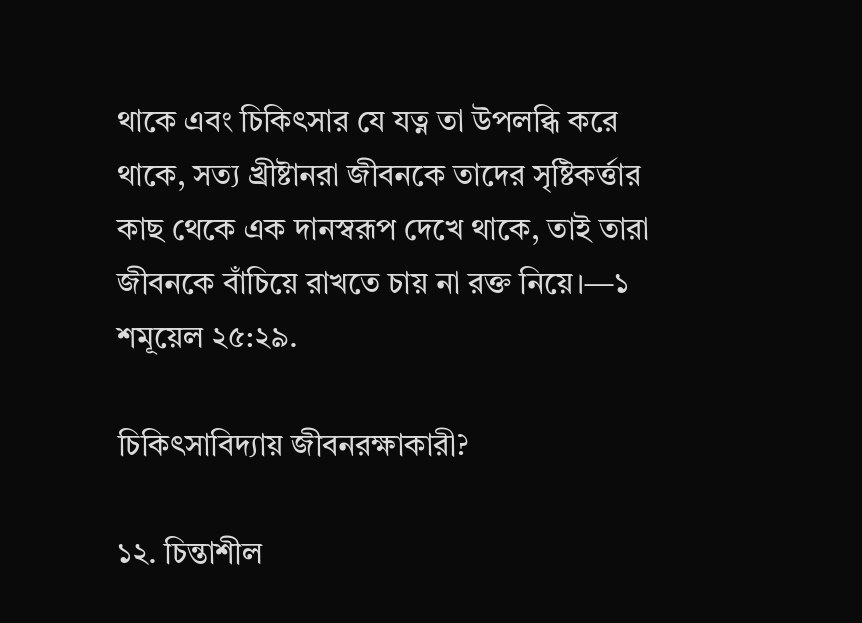থাকে এবং চিকিৎসার যে যত্ন তা উপলব্ধি করে থাকে, সত্য খ্রীষ্টানরা জীবনকে তাদের সৃষ্টিকর্ত্তার কাছ থেকে এক দানস্বরূপ দেখে থাকে, তাই তারা জীবনকে বাঁচিয়ে রাখতে চায় না রক্ত নিয়ে।—১ শমূয়েল ২৫:২৯.

চিকিৎসাবিদ্যায় জীবনরক্ষাকারী?

১২. চিন্তাশীল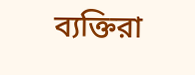ব্যক্তিরা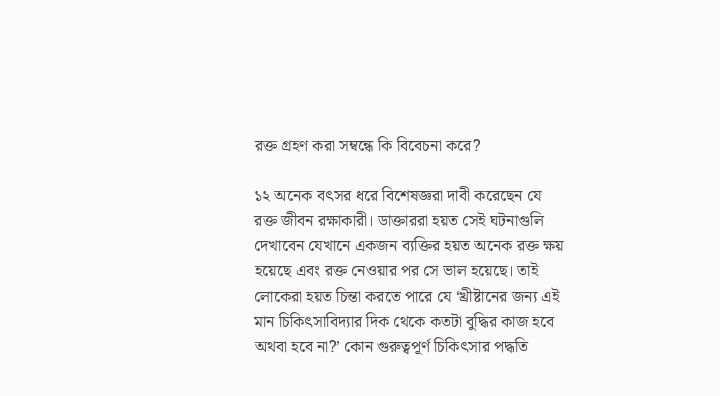রক্ত গ্রহণ করা সম্বন্ধে কি বিবেচনা করে?

১২ অনেক বৎসর ধরে বিশেষজ্ঞরা দাবী করেছেন যে রক্ত জীবন রক্ষাকারী। ডাক্তাররা হয়ত সেই ঘটনাগুলি দেখাবেন যেখানে একজন ব্যক্তির হয়ত অনেক রক্ত ক্ষয় হয়েছে এবং রক্ত নেওয়ার পর সে ভাল হয়েছে। তাই লোকেরা হয়ত চিন্তা করতে পারে যে ‘খ্রীষ্টানের জন্য এই মান চিকিৎসাবিদ্যার দিক থেকে কতটা বুদ্ধির কাজ হবে অথবা হবে না?’ কোন গুরুত্বপূর্ণ চিকিৎসার পদ্ধতি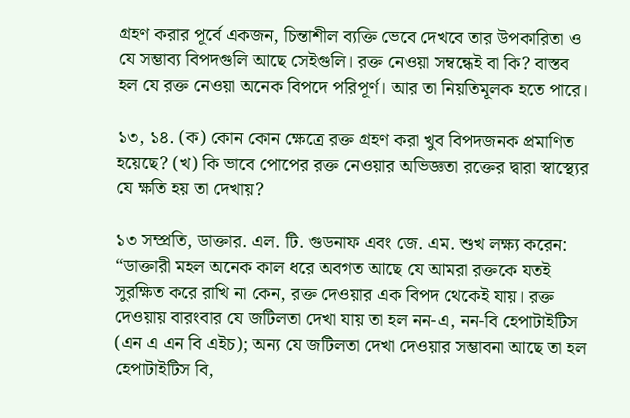গ্রহণ করার পূর্বে একজন, চিন্তাশীল ব্যক্তি ভেবে দেখবে তার উপকারিতা ও যে সম্ভাব্য বিপদগুলি আছে সেইগুলি। রক্ত নেওয়া সম্বন্ধেই বা কি? বাস্তব হল যে রক্ত নেওয়া অনেক বিপদে পরিপূর্ণ। আর তা নিয়তিমূলক হতে পারে।

১৩, ১৪. (ক) কোন কোন ক্ষেত্রে রক্ত গ্রহণ করা খুব বিপদজনক প্রমাণিত হয়েছে? (খ) কি ভাবে পোপের রক্ত নেওয়ার অভিজ্ঞতা রক্তের দ্বারা স্বাস্থ্যের যে ক্ষতি হয় তা দেখায়?

১৩ সম্প্রতি, ডাক্তার. এল. টি. গুডনাফ এবং জে. এম. শুখ লক্ষ্য করেন: “ডাক্তারী মহল অনেক কাল ধরে অবগত আছে যে আমরা রক্তকে যতই সুরক্ষিত করে রাখি না কেন, রক্ত দেওয়ার এক বিপদ থেকেই যায়। রক্ত দেওয়ায় বারংবার যে জটিলতা দেখা যায় তা হল নন-এ, নন-বি হেপাটাইটিস (এন এ এন বি এইচ); অন্য যে জটিলতা দেখা দেওয়ার সম্ভাবনা আছে তা হল হেপাটাইটিস বি,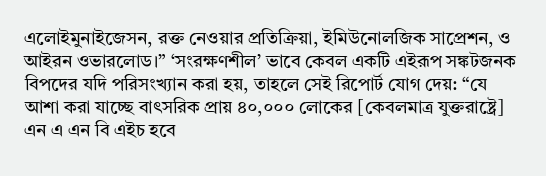এলোইমুনাইজেসন, রক্ত নেওয়ার প্রতিক্রিয়া, ইমিউনোলজিক সাপ্রেশন, ও আইরন ওভারলোড।” ‘সংরক্ষণশীল’ ভাবে কেবল একটি এইরূপ সঙ্কটজনক বিপদের যদি পরিসংখ্যান করা হয়, তাহলে সেই রিপোর্ট যোগ দেয়: “যে আশা করা যাচ্ছে বাৎসরিক প্রায় ৪০,০০০ লোকের [কেবলমাত্র যুক্তরাষ্ট্রে] এন এ এন বি এইচ হবে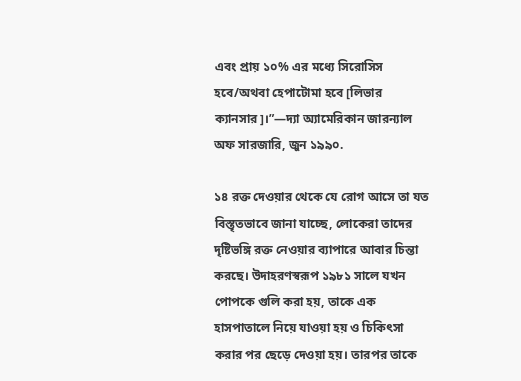এবং প্রায় ১০% এর মধ্যে সিরোসিস হবে/অথবা হেপাটোমা হবে [লিভার ক্যানসার]।”—দ্যা অ্যামেরিকান জারন্যাল অফ সারজারি, জুন ১৯৯০.

১৪ রক্ত দেওয়ার থেকে যে রোগ আসে তা যত বিস্তৃতভাবে জানা যাচ্ছে, লোকেরা তাদের দৃষ্টিভঙ্গি রক্ত নেওয়ার ব্যাপারে আবার চিন্তা করছে। উদাহরণস্বরূপ ১৯৮১ সালে যখন পোপকে গুলি করা হয়, তাকে এক হাসপাতালে নিয়ে যাওয়া হয় ও চিকিৎসা করার পর ছেড়ে দেওয়া হয়। তারপর তাকে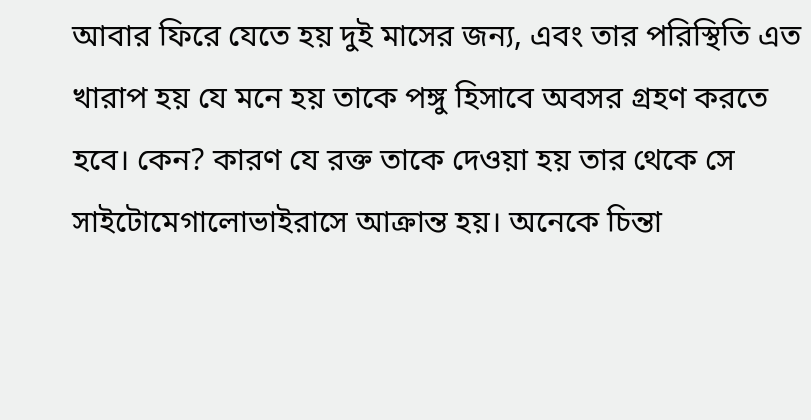আবার ফিরে যেতে হয় দুই মাসের জন্য, এবং তার পরিস্থিতি এত খারাপ হয় যে মনে হয় তাকে পঙ্গু হিসাবে অবসর গ্রহণ করতে হবে। কেন? কারণ যে রক্ত তাকে দেওয়া হয় তার থেকে সে সাইটোমেগালোভাইরাসে আক্রান্ত হয়। অনেকে চিন্তা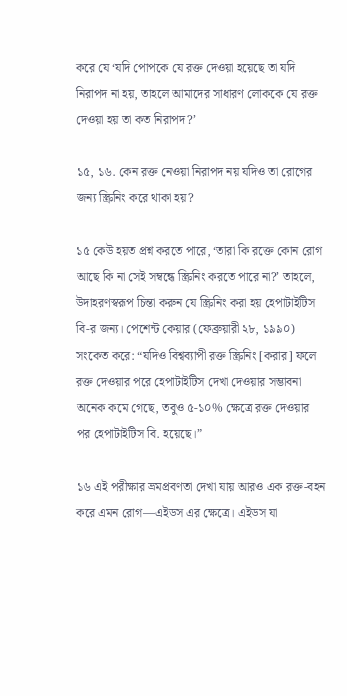করে যে ‘যদি পোপকে যে রক্ত দেওয়া হয়েছে তা যদি নিরাপদ না হয়, তাহলে আমাদের সাধারণ লোককে যে রক্ত দেওয়া হয় তা কত নিরাপদ?’

১৫, ১৬. কেন রক্ত নেওয়া নিরাপদ নয় যদিও তা রোগের জন্য স্ক্রিনিং করে থাকা হয়?

১৫ কেউ হয়ত প্রশ্ন করতে পারে, ‘তারা কি রক্তে কোন রোগ আছে কি না সেই সম্বন্ধে স্ক্রিনিং করতে পারে না?’ তাহলে, উদাহরণস্বরূপ চিন্তা করুন যে স্ক্রিনিং করা হয় হেপাটাইটিস বি-র জন্য। পেশেন্ট কেয়ার (ফেব্রুয়ারী ২৮, ১৯৯০) সংকেত করে: “যদিও বিশ্বব্যাপী রক্ত স্ক্রিনিং [করার] ফলে রক্ত দেওয়ার পরে হেপাটাইটিস দেখা দেওয়ার সম্ভাবনা অনেক কমে গেছে, তবুও ৫-১০% ক্ষেত্রে রক্ত দেওয়ার পর হেপাটাইটিস বি. হয়েছে।”

১৬ এই পরীক্ষার ভ্রমপ্রবণতা দেখা যায় আরও এক রক্ত-বহন করে এমন রোগ—এইডস এর ক্ষেত্রে। এইডস যা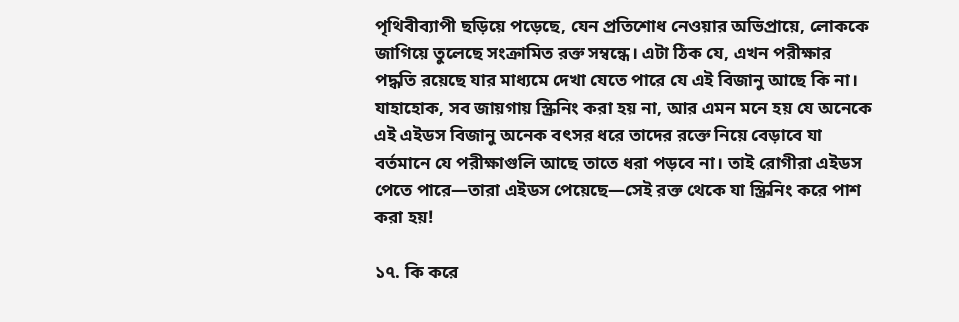পৃথিবীব্যাপী ছড়িয়ে পড়েছে, যেন প্রতিশোধ নেওয়ার অভিপ্রায়ে, লোককে জাগিয়ে তুলেছে সংক্রামিত রক্ত সম্বন্ধে। এটা ঠিক যে, এখন পরীক্ষার পদ্ধতি রয়েছে যার মাধ্যমে দেখা যেতে পারে যে এই বিজানু আছে কি না। যাহাহোক, সব জায়গায় স্ক্রিনিং করা হয় না, আর এমন মনে হয় যে অনেকে এই এইডস বিজানু অনেক বৎসর ধরে তাদের রক্তে নিয়ে বেড়াবে যা বর্তমানে যে পরীক্ষাগুলি আছে তাতে ধরা পড়বে না। তাই রোগীরা এইডস পেতে পারে—তারা এইডস পেয়েছে—সেই রক্ত থেকে যা স্ক্রিনিং করে পাশ করা হয়!

১৭. কি করে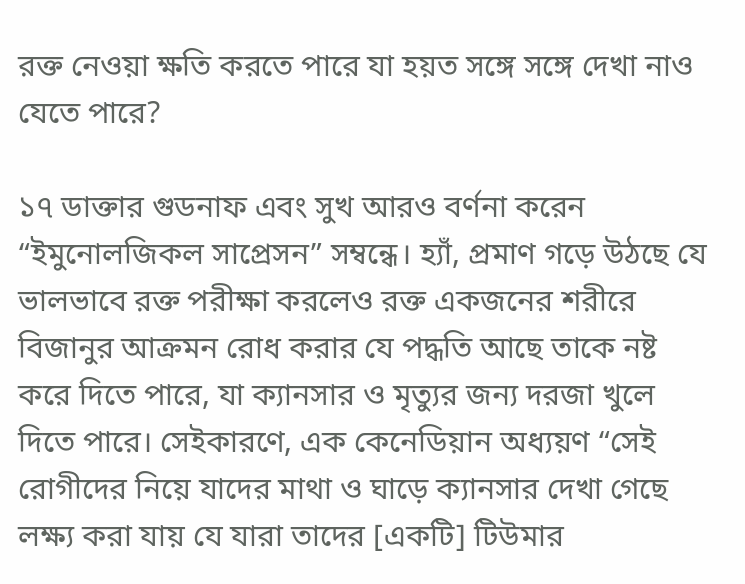রক্ত নেওয়া ক্ষতি করতে পারে যা হয়ত সঙ্গে সঙ্গে দেখা নাও যেতে পারে?

১৭ ডাক্তার গুডনাফ এবং সুখ আরও বর্ণনা করেন “ইমুনোলজিকল সাপ্রেসন” সম্বন্ধে। হ্যাঁ, প্রমাণ গড়ে উঠছে যে ভালভাবে রক্ত পরীক্ষা করলেও রক্ত একজনের শরীরে বিজানুর আক্রমন রোধ করার যে পদ্ধতি আছে তাকে নষ্ট করে দিতে পারে, যা ক্যানসার ও মৃত্যুর জন্য দরজা খুলে দিতে পারে। সেইকারণে, এক কেনেডিয়ান অধ্যয়ণ “সেই রোগীদের নিয়ে যাদের মাথা ও ঘাড়ে ক্যানসার দেখা গেছে লক্ষ্য করা যায় যে যারা তাদের [একটি] টিউমার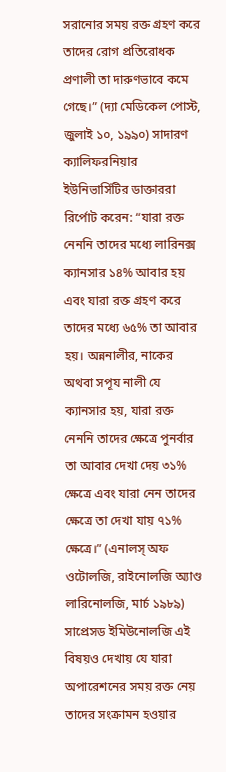সরানোর সময় রক্ত গ্রহণ করে তাদের রোগ প্রতিরোধক প্রণালী তা দারুণভাবে কমে গেছে।” (দ্যা মেডিকেল পোস্ট, জুলাই ১০, ১৯৯০) সাদারণ ক্যালিফরনিয়ার ইউনিভার্সিটির ডাক্তাররা রির্পোট করেন: “যারা রক্ত নেননি তাদের মধ্যে লারিনক্স ক্যানসার ১৪% আবার হয় এবং যারা রক্ত গ্রহণ করে তাদের মধ্যে ৬৫% তা আবার হয়। অন্ননালীর, নাকের অথবা সপূয নালী যে ক্যানসার হয়, যারা রক্ত নেননি তাদের ক্ষেত্রে পুনর্বার তা আবার দেখা দেয় ৩১% ক্ষেত্রে এবং যারা নেন তাদের ক্ষেত্রে তা দেখা যায় ৭১% ক্ষেত্রে।” (এনালস্‌ অফ ওটোলজি, রাইনোলজি অ্যাণ্ড লারিনোলজি, মার্চ ১৯৮৯) সাপ্রেসড ইমিউনোলজি এই বিষয়ও দেখায় যে যারা অপারেশনের সময় রক্ত নেয় তাদের সংক্রামন হওয়ার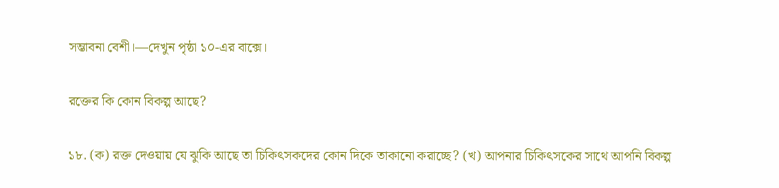সম্ভাবনা বেশী।—দেখুন পৃষ্ঠা ১০-এর বাক্সে।

রক্তের কি কোন বিকল্প আছে?

১৮. (ক) রক্ত দেওয়ায় যে ঝুকি আছে তা চিকিৎসকদের কোন দিকে তাকানো করাচ্ছে? (খ) আপনার চিকিৎসকের সাথে আপনি বিকল্প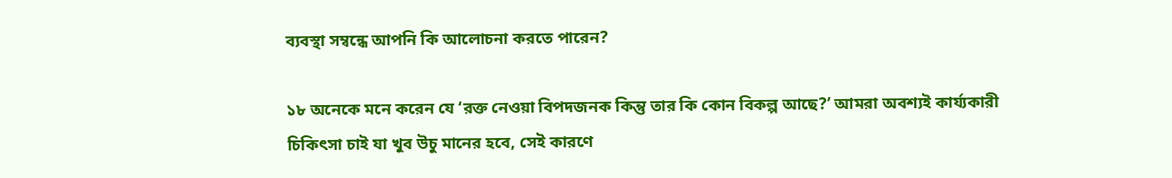ব্যবস্থা সম্বন্ধে আপনি কি আলোচনা করতে পারেন?

১৮ অনেকে মনে করেন যে ‘রক্ত নেওয়া বিপদজনক কিন্তু তার কি কোন বিকল্প আছে?’ আমরা অবশ্যই কার্য্যকারী চিকিৎসা চাই যা খুব উচু মানের হবে, সেই কারণে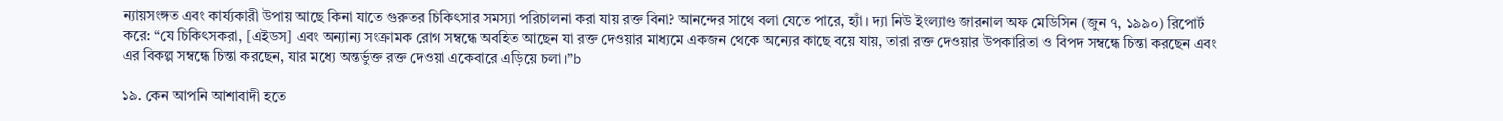ন্যায়সংঙ্গত এবং কার্য্যকারী উপায় আছে কিনা যাতে গুরুতর চিকিৎসার সমস্যা পরিচালনা করা যায় রক্ত বিনা? আনন্দের সাথে বলা যেতে পারে, হ্যাঁ। দ্যা নিউ ইংল্যাণ্ড জারনাল অফ মেডিসিন (জুন ৭, ১৯৯০) রিপোর্ট করে: “যে চিকিৎসকরা, [এইডস] এবং অন্যান্য সংক্রামক রোগ সম্বন্ধে অবহিত আছেন যা রক্ত দেওয়ার মাধ্যমে একজন থেকে অন্যের কাছে বয়ে যায়, তারা রক্ত দেওয়ার উপকারিতা ও বিপদ সম্বন্ধে চিন্তা করছেন এবং এর বিকল্প সম্বন্ধে চিন্তা করছেন, যার মধ্যে অন্তর্ভুক্ত রক্ত দেওয়া একেবারে এড়িয়ে চলা।”b

১৯. কেন আপনি আশাবাদী হতে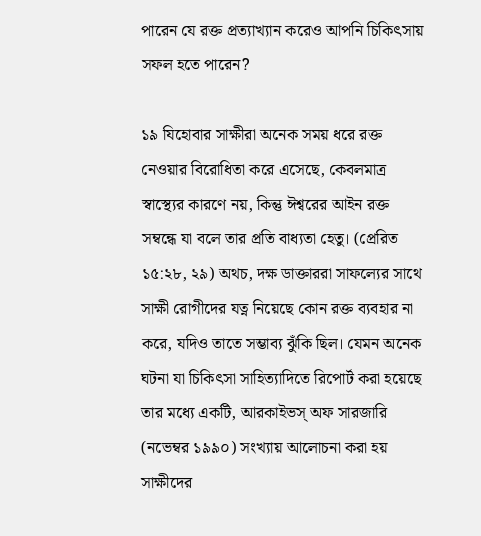পারেন যে রক্ত প্রত্যাখ্যান করেও আপনি চিকিৎসায় সফল হতে পারেন?

১৯ যিহোবার সাক্ষীরা অনেক সময় ধরে রক্ত নেওয়ার বিরোধিতা করে এসেছে, কেবলমাত্র স্বাস্থ্যের কারণে নয়, কিন্তু ঈশ্বরের আইন রক্ত সম্বন্ধে যা বলে তার প্রতি বাধ্যতা হেতু। (প্রেরিত ১৫:২৮, ২৯) অথচ, দক্ষ ডাক্তাররা সাফল্যের সাথে সাক্ষী রোগীদের যত্ন নিয়েছে কোন রক্ত ব্যবহার না করে, যদিও তাতে সম্ভাব্য ঝুঁকি ছিল। যেমন অনেক ঘটনা যা চিকিৎসা সাহিত্যাদিতে রিপোর্ট করা হয়েছে তার মধ্যে একটি, আরকাইভস্‌ অফ সারজারি (নভেম্বর ১৯৯০) সংখ্যায় আলোচনা করা হয় সাক্ষীদের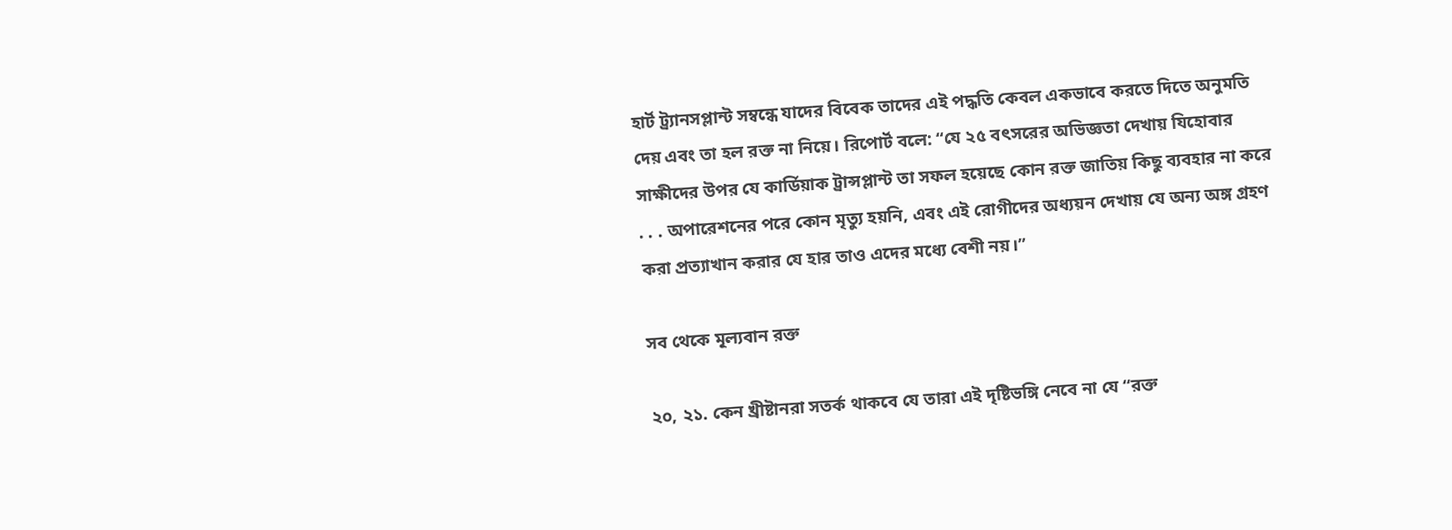হার্ট ট্র্যানসপ্লান্ট সম্বন্ধে যাদের বিবেক তাদের এই পদ্ধতি কেবল একভাবে করতে দিতে অনুমতি দেয় এবং তা হল রক্ত না নিয়ে। রিপোর্ট বলে: “যে ২৫ বৎসরের অভিজ্ঞতা দেখায় যিহোবার সাক্ষীদের উপর যে কার্ডিয়াক ট্রান্সপ্লান্ট তা সফল হয়েছে কোন রক্ত জাতিয় কিছু ব্যবহার না করে . . . অপারেশনের পরে কোন মৃত্যু হয়নি, এবং এই রোগীদের অধ্যয়ন দেখায় যে অন্য অঙ্গ গ্রহণ করা প্রত্যাখান করার যে হার তাও এদের মধ্যে বেশী নয়।”

সব থেকে মূল্যবান রক্ত

২০, ২১. কেন খ্রীষ্টানরা সতর্ক থাকবে যে তারা এই দৃষ্টিভঙ্গি নেবে না যে “রক্ত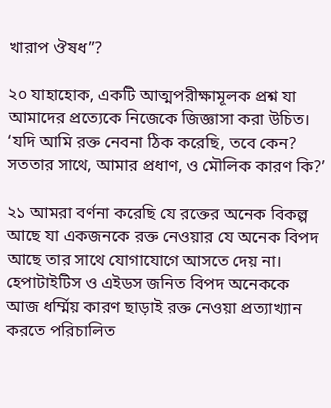খারাপ ঔষধ”?

২০ যাহাহোক, একটি আত্মপরীক্ষামূলক প্রশ্ন যা আমাদের প্রত্যেকে নিজেকে জিজ্ঞাসা করা উচিত। ‘যদি আমি রক্ত নেবনা ঠিক করেছি, তবে কেন? সততার সাথে, আমার প্রধাণ, ও মৌলিক কারণ কি?’

২১ আমরা বর্ণনা করেছি যে রক্তের অনেক বিকল্প আছে যা একজনকে রক্ত নেওয়ার যে অনেক বিপদ আছে তার সাথে যোগাযোগে আসতে দেয় না। হেপাটাইটিস ও এইডস জনিত বিপদ অনেককে আজ ধর্ম্মিয় কারণ ছাড়াই রক্ত নেওয়া প্রত্যাখ্যান করতে পরিচালিত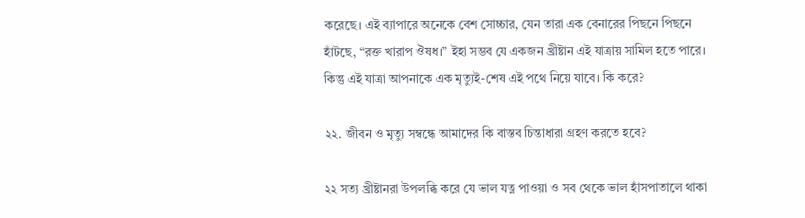করেছে। এই ব্যাপারে অনেকে বেশ সোচ্চার, যেন তারা এক বেনারের পিছনে পিছনে হাঁটছে, “রক্ত খারাপ ঔষধ।” ইহা সম্ভব যে একজন খ্রীষ্টান এই যাত্রায় সামিল হতে পারে। কিন্তু এই যাত্রা আপনাকে এক মৃত্যুই-শেষ এই পথে নিয়ে যাবে। কি করে?

২২. জীবন ও মৃত্যু সম্বন্ধে আমাদের কি বাস্তব চিন্তাধারা গ্রহণ করতে হবে?

২২ সত্য খ্রীষ্টানরা উপলব্ধি করে যে ভাল যত্ন পাওয়া ও সব থেকে ভাল হাঁসপাতালে থাকা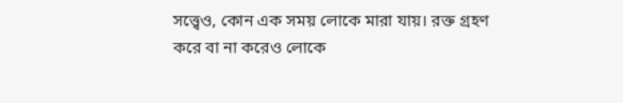সত্ত্বেও, কোন এক সময় লোকে মারা যায়। রক্ত গ্রহণ করে বা না করেও লোকে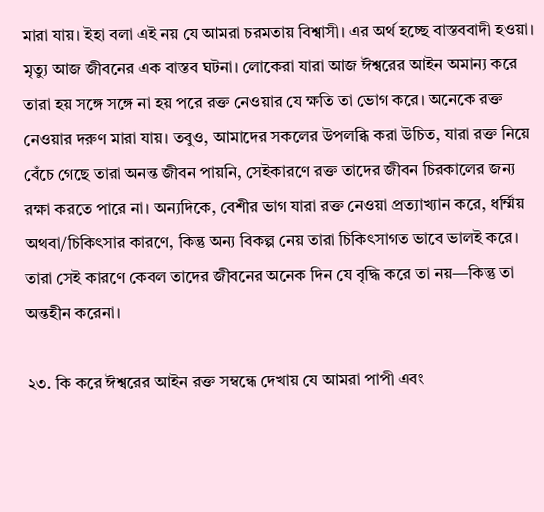মারা যায়। ইহা বলা এই নয় যে আমরা চরমতায় বিশ্বাসী। এর অর্থ হচ্ছে বাস্তববাদী হওয়া। মৃত্যু আজ জীবনের এক বাস্তব ঘটনা। লোকেরা যারা আজ ঈশ্বরের আইন অমান্য করে তারা হয় সঙ্গে সঙ্গে না হয় পরে রক্ত নেওয়ার যে ক্ষতি তা ভোগ করে। অনেকে রক্ত নেওয়ার দরুণ মারা যায়। তবুও, আমাদের সকলের উপলব্ধি করা উচিত, যারা রক্ত নিয়ে বেঁচে গেছে তারা অনন্ত জীবন পায়নি, সেইকারণে রক্ত তাদের জীবন চিরকালের জন্য রক্ষা করতে পারে না। অন্যদিকে, বেশীর ভাগ যারা রক্ত নেওয়া প্রত্যাখ্যান করে, ধর্ম্মিয় অথবা/চিকিৎসার কারণে, কিন্তু অন্য বিকল্প নেয় তারা চিকিৎসাগত ভাবে ভালই করে। তারা সেই কারণে কেবল তাদের জীবনের অনেক দিন যে বৃদ্ধি করে তা নয়—কিন্তু তা অন্তহীন করেনা।

২৩. কি করে ঈশ্বরের আইন রক্ত সম্বন্ধে দেখায় যে আমরা পাপী এবং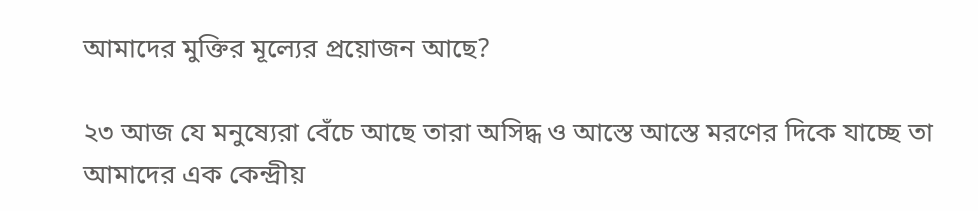আমাদের মুক্তির মূল্যের প্রয়োজন আছে?

২৩ আজ যে মনুষ্যেরা বেঁচে আছে তারা অসিদ্ধ ও আস্তে আস্তে মরণের দিকে যাচ্ছে তা আমাদের এক কেন্দ্রীয়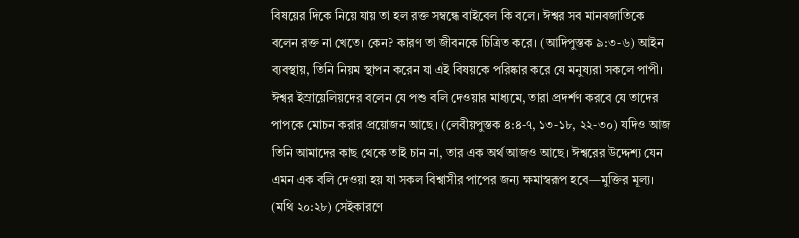বিষয়ের দিকে নিয়ে যায় তা হল রক্ত সম্বন্ধে বাইবেল কি বলে। ঈশ্বর সব মানবজাতিকে বলেন রক্ত না খেতে। কেন? কারণ তা জীবনকে চিত্রিত করে। (আদিপুস্তক ৯:৩-৬) আইন ব্যবস্থায়, তিনি নিয়ম স্থাপন করেন যা এই বিষয়কে পরিষ্কার করে যে মনুষ্যরা সকলে পাপী। ঈশ্বর ইস্রায়েলিয়দের বলেন যে পশু বলি দেওয়ার মাধ্যমে, তারা প্রদর্শণ করবে যে তাদের পাপকে মোচন করার প্রয়োজন আছে। (লেবীয়পুস্তক ৪:৪-৭, ১৩-১৮, ২২-৩০) যদিও আজ তিনি আমাদের কাছ থেকে তাই চান না, তার এক অর্থ আজও আছে। ঈশ্বরের উদ্দেশ্য যেন এমন এক বলি দেওয়া হয় যা সকল বিশ্বাসীর পাপের জন্য ক্ষমাস্বরূপ হবে—মুক্তির মূল্য। (মথি ২০:২৮) সেইকারণে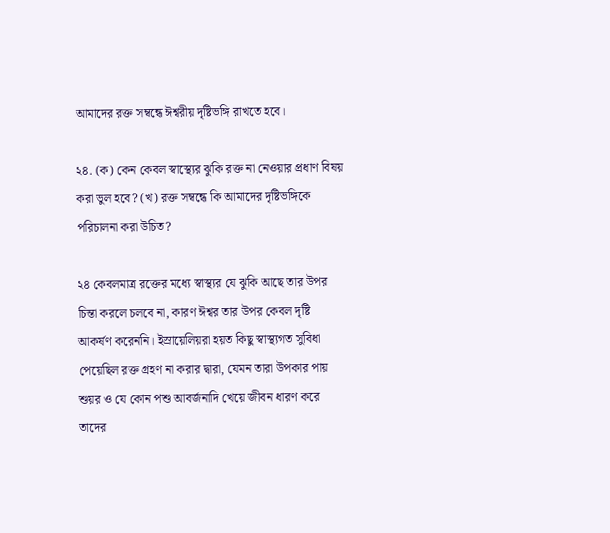আমাদের রক্ত সম্বন্ধে ঈশ্বরীয় দৃষ্টিভঙ্গি রাখতে হবে।

২৪. (ক) কেন কেবল স্বাস্থ্যের ঝুকি রক্ত না নেওয়ার প্রধাণ বিষয় করা ভুল হবে? (খ) রক্ত সম্বন্ধে কি আমাদের দৃষ্টিভঙ্গিকে পরিচালনা করা উচিত?

২৪ কেবলমাত্র রক্তের মধ্যে স্বাস্থ্যর যে ঝুকি আছে তার উপর চিন্তা করলে চলবে না, কারণ ঈশ্বর তার উপর কেবল দৃষ্টি আকর্ষণ করেননি। ইস্রায়েলিয়রা হয়ত কিছু স্বাস্থ্যগত সুবিধা পেয়েছিল রক্ত গ্রহণ না করার দ্বারা, যেমন তারা উপকার পায় শুয়র ও যে কোন পশু আবর্জনাদি খেয়ে জীবন ধারণ করে তাদের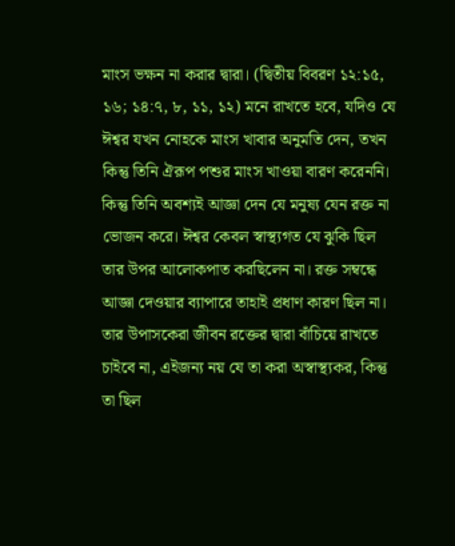মাংস ভক্ষন না করার দ্বারা। (দ্বিতীয় বিবরণ ১২:১৫, ১৬; ১৪:৭, ৮, ১১, ১২) মনে রাখতে হবে, যদিও যে ঈশ্বর যখন নোহকে মাংস খাবার অনুমতি দেন, তখন কিন্তু তিনি ঐরূপ পশুর মাংস খাওয়া বারণ করেননি। কিন্তু তিনি অবশ্যই আজ্ঞা দেন যে মনুষ্য যেন রক্ত না ভোজন করে। ঈশ্বর কেবল স্বাস্থ্যগত যে ঝুকি ছিল তার উপর আলোকপাত করছিলেন না। রক্ত সম্বন্ধে আজ্ঞা দেওয়ার ব্যাপারে তাহাই প্রধাণ কারণ ছিল না। তার উপাসকেরা জীবন রক্তের দ্বারা বাঁচিয়ে রাখতে চাইবে না, এইজন্য নয় যে তা করা অস্বাস্থ্যকর, কিন্তু তা ছিল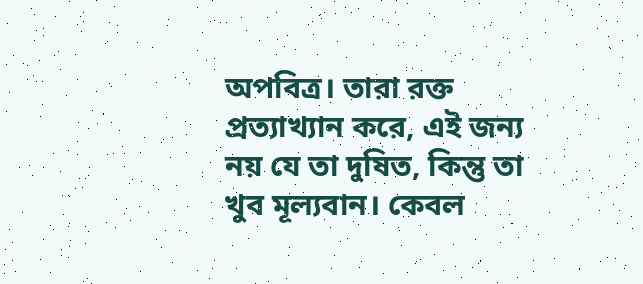অপবিত্র। তারা রক্ত প্রত্যাখ্যান করে, এই জন্য নয় যে তা দুষিত, কিন্তু তা খুব মূল্যবান। কেবল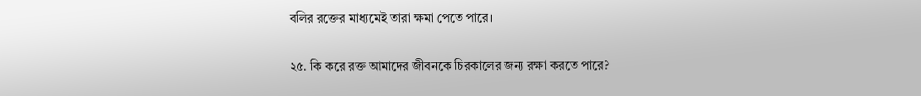বলির রক্তের মাধ্যমেই তারা ক্ষমা পেতে পারে।

২৫. কি করে রক্ত আমাদের জীবনকে চিরকালের জন্য রক্ষা করতে পারে?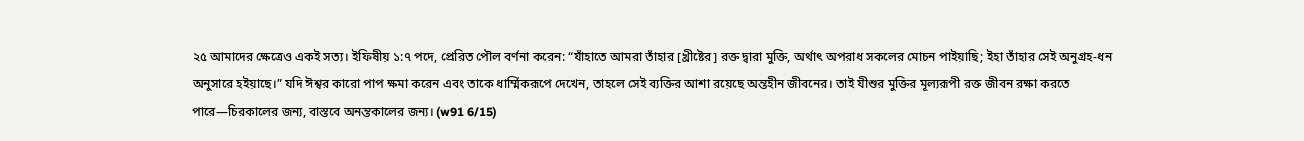২৫ আমাদের ক্ষেত্রেও একই সত্য। ইফিষীয় ১:৭ পদে, প্রেরিত পৌল বর্ণনা করেন: “যাঁহাতে আমরা তাঁহার [খ্রীষ্টের] রক্ত দ্বারা মুক্তি, অর্থাৎ অপরাধ সকলের মোচন পাইয়াছি; ইহা তাঁহার সেই অনুগ্রহ-ধন অনুসারে হইয়াছে।” যদি ঈশ্বর কারো পাপ ক্ষমা করেন এবং তাকে ধার্ম্মিকরূপে দেখেন, তাহলে সেই ব্যক্তির আশা রয়েছে অন্তহীন জীবনের। তাই যীশুর মুক্তির মূল্যরূপী রক্ত জীবন রক্ষা করতে পারে—চিরকালের জন্য, বাস্তবে অনন্তকালের জন্য। (w91 6/15)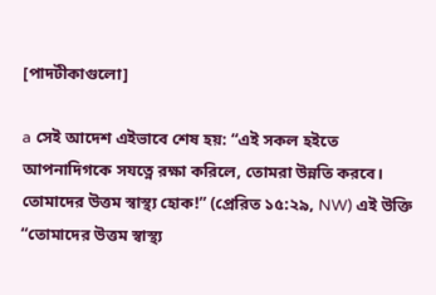[পাদটীকাগুলো]

a সেই আদেশ এইভাবে শেষ হয়: “এই সকল হইতে আপনাদিগকে সযত্নে রক্ষা করিলে, তোমরা উন্নতি করবে। তোমাদের উত্তম স্বাস্থ্য হোক!” (প্রেরিত ১৫:২৯, NW) এই উক্তি “তোমাদের উত্তম স্বাস্থ্য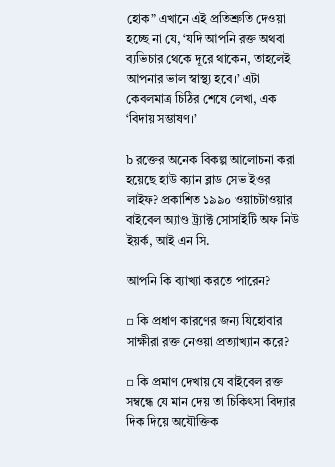হোক” এখানে এই প্রতিশ্রুতি দেওয়া হচ্ছে না যে, ‘যদি আপনি রক্ত অথবা ব্যভিচার থেকে দূরে থাকেন, তাহলেই আপনার ভাল স্বাস্থ্য হবে।’ এটা কেবলমাত্র চিঠির শেষে লেখা, এক ‘বিদায় সম্ভাষণ।’

b রক্তের অনেক বিকল্প আলোচনা করা হয়েছে হাউ ক্যান ব্লাড সেভ ইওর লাইফ? প্রকাশিত ১৯৯০ ওয়াচটাওয়ার বাইবেল অ্যাণ্ড ট্র্যাক্ট সোসাইটি অফ নিউ ইয়র্ক, আই এন সি.

আপনি কি ব্যাখ্যা করতে পারেন?

▫ কি প্রধাণ কারণের জন্য যিহোবার সাক্ষীরা রক্ত নেওয়া প্রত্যাখ্যান করে?

▫ কি প্রমাণ দেখায় যে বাইবেল রক্ত সম্বন্ধে যে মান দেয় তা চিকিৎসা বিদ্যার দিক দিয়ে অযৌক্তিক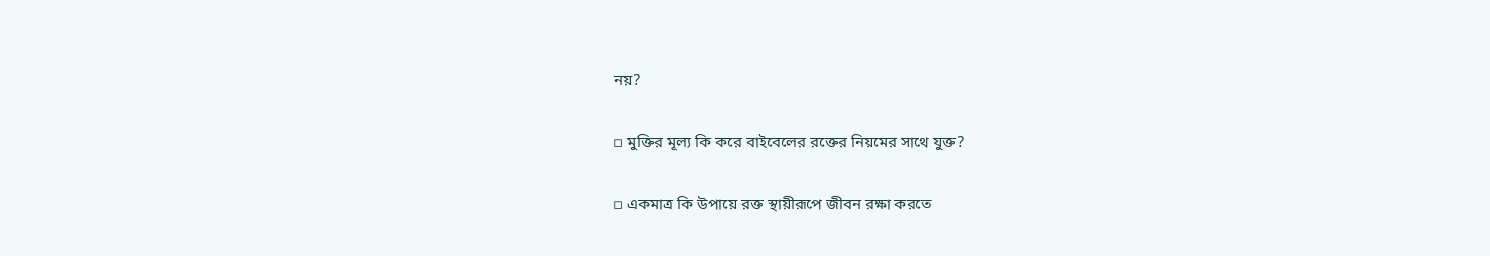নয়?

▫ মুক্তির মূল্য কি করে বাইবেলের রক্তের নিয়মের সাথে যুক্ত?

▫ একমাত্র কি উপায়ে রক্ত স্থায়ীরূপে জীবন রক্ষা করতে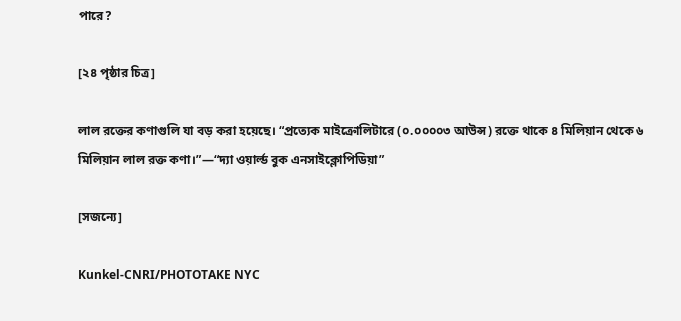পারে?

[২৪ পৃষ্ঠার চিত্র]

লাল রক্তের কণাগুলি যা বড় করা হয়েছে। “প্রত্যেক মাইক্রোলিটারে (০.০০০০৩ আউন্স) রক্তে থাকে ৪ মিলিয়ান থেকে ৬ মিলিয়ান লাল রক্ত কণা।”—“দ্যা ওয়ার্ল্ড বুক এনসাইক্লোপিডিয়া”

[সজন্যে]

Kunkel-CNRI/PHOTOTAKE NYC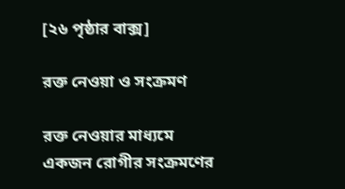[২৬ পৃষ্ঠার বাক্স]

রক্ত নেওয়া ও সংক্রমণ

রক্ত নেওয়ার মাধ্যমে একজন রোগীর সংক্রমণের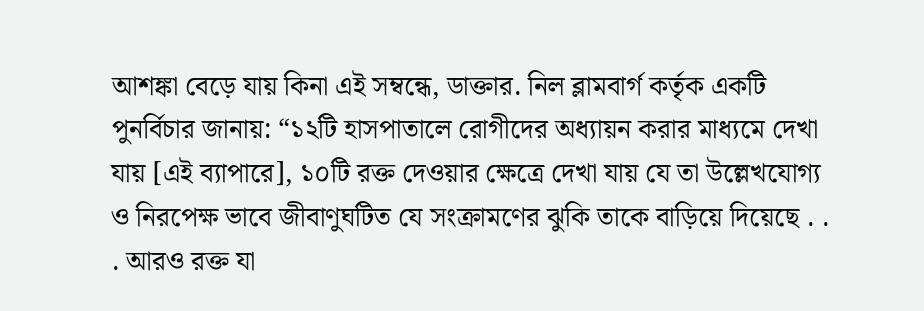আশঙ্কা বেড়ে যায় কিনা এই সম্বন্ধে, ডাক্তার. নিল ব্লামবার্গ কর্তৃক একটি পুনর্বিচার জানায়: “১২টি হাসপাতালে রোগীদের অধ্যায়ন করার মাধ্যমে দেখা যায় [এই ব্যাপারে], ১০টি রক্ত দেওয়ার ক্ষেত্রে দেখা যায় যে তা উল্লেখযোগ্য ও নিরপেক্ষ ভাবে জীবাণুঘটিত যে সংক্রামণের ঝুকি তাকে বাড়িয়ে দিয়েছে . . . আরও রক্ত যা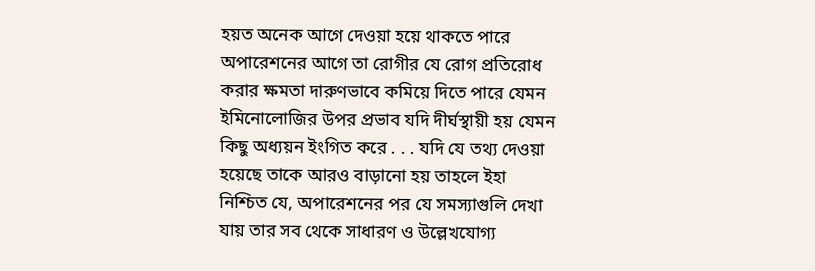হয়ত অনেক আগে দেওয়া হয়ে থাকতে পারে অপারেশনের আগে তা রোগীর যে রোগ প্রতিরোধ করার ক্ষমতা দারুণভাবে কমিয়ে দিতে পারে যেমন ইমিনোলোজির উপর প্রভাব যদি দীর্ঘস্থায়ী হয় যেমন কিছু অধ্যয়ন ইংগিত করে . . . যদি যে তথ্য দেওয়া হয়েছে তাকে আরও বাড়ানো হয় তাহলে ইহা নিশ্চিত যে, অপারেশনের পর যে সমস্যাগুলি দেখা যায় তার সব থেকে সাধারণ ও উল্লেখযোগ্য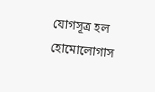যোগসূত্র হল হোমোলোগাস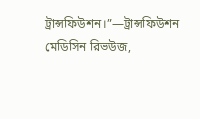ট্রান্সফিউশন।”—ট্রান্সফিউশন মেডিসিন রিভউজ,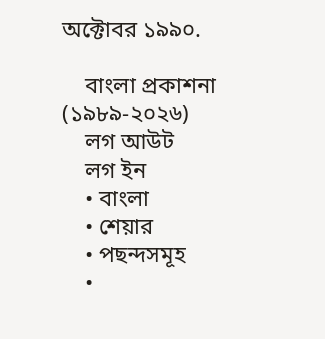অক্টোবর ১৯৯০.

    বাংলা প্রকাশনা (১৯৮৯-২০২৬)
    লগ আউট
    লগ ইন
    • বাংলা
    • শেয়ার
    • পছন্দসমূহ
    •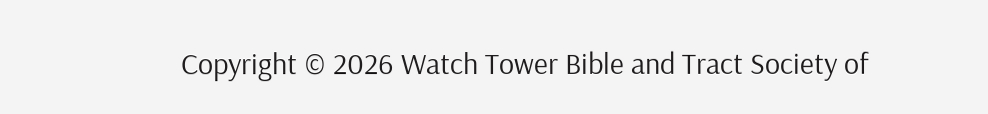Copyright © 2026 Watch Tower Bible and Tract Society of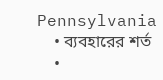Pennsylvania
    • ব্যবহারের শর্ত
    •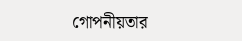গোপনীয়তার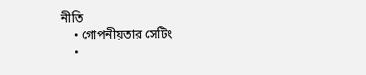নীতি
    • গোপনীয়তার সেটিং
    •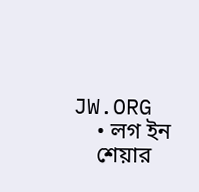JW.ORG
    • লগ ইন
    শেয়ার